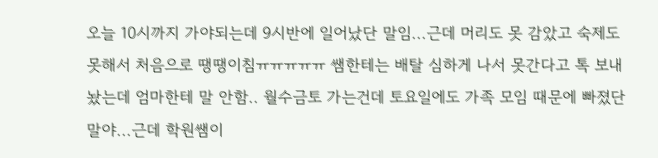오늘 10시까지 가야되는데 9시반에 일어났단 말임...근데 머리도 못 감았고 숙제도 못해서 처음으로 땡땡이침ㅠㅠㅠㅠㅠ 쌤한테는 배탈 심하게 나서 못간다고 톡 보내놨는데 엄마한테 말 안함.. 월수금토 가는건데 토요일에도 가족 모임 때문에 빠졌단 말야...근데 학원쌤이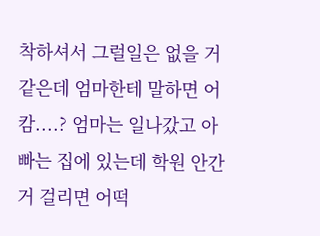착하셔서 그럴일은 없을 거 같은데 엄마한테 말하면 어캄....? 엄마는 일나갔고 아빠는 집에 있는데 학원 안간거 걸리면 어떡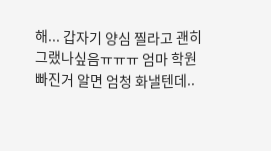해... 갑자기 양심 찔라고 괜히 그랬나싶음ㅠㅠㅠ 엄마 학원 빠진거 알면 엄청 화낼텐데..